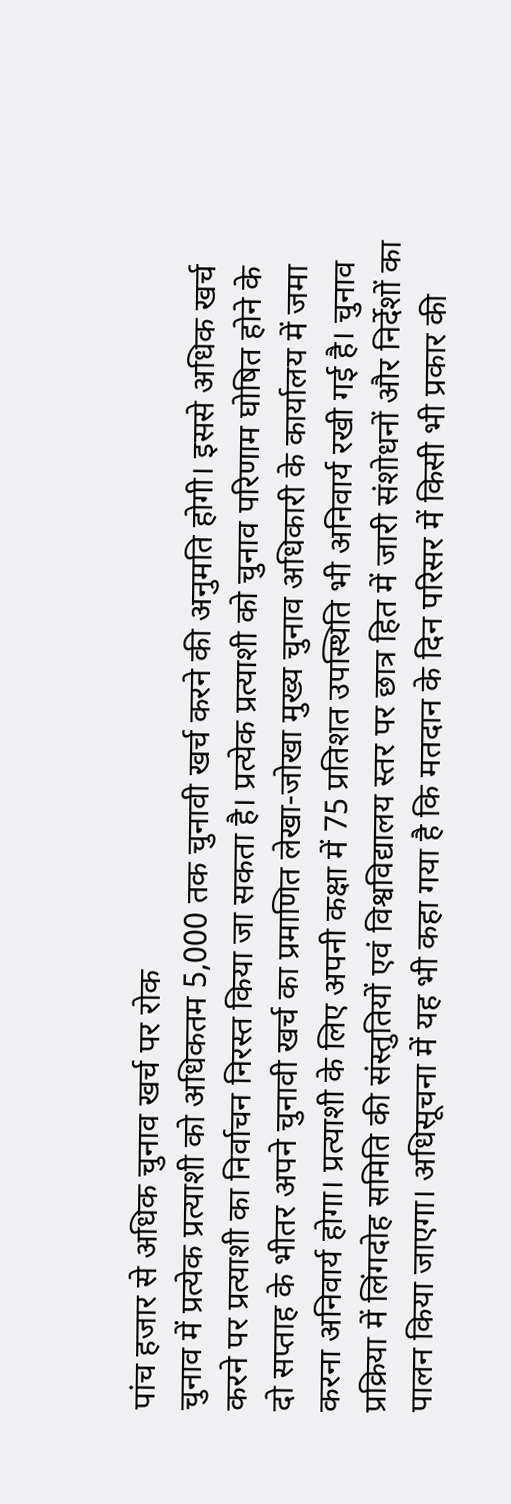पांच हजार से अधिक चुनाव खर्च पर रोक
चुनाव में प्रत्येक प्रत्याशी को अधिकतम 5,000 तक चुनावी खर्च करने की अनुमति होगी। इससे अधिक खर्च करने पर प्रत्याशी का निर्वाचन निरस्त किया जा सकता है। प्रत्येक प्रत्याशी को चुनाव परिणाम घोषित होने के दो सप्ताह के भीतर अपने चुनावी खर्च का प्रमाणित लेखा-जोखा मुख्य चुनाव अधिकारी के कार्यालय में जमा करना अनिवार्य होगा। प्रत्याशी के लिए अपनी कक्षा में 75 प्रतिशत उपस्थिति भी अनिवार्य रखी गई है। चुनाव प्रक्रिया में लिंगदोह समिति की संस्तुतियों एवं विश्वविद्यालय स्तर पर छात्र हित में जारी संशोधनों और निर्देशों का पालन किया जाएगा। अधिसूचना में यह भी कहा गया है कि मतदान के दिन परिसर में किसी भी प्रकार की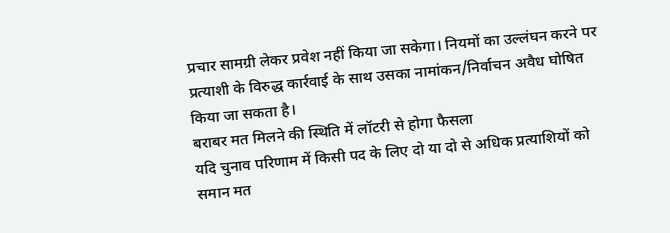प्रचार सामग्री लेकर प्रवेश नहीं किया जा सकेगा। नियमों का उल्लंघन करने पर प्रत्याशी के विरुद्ध कार्रवाई के साथ उसका नामांकन/निर्वाचन अवैध घोषित किया जा सकता है।
बराबर मत मिलने की स्थिति में लॉटरी से होगा फैसला
यदि चुनाव परिणाम में किसी पद के लिए दो या दो से अधिक प्रत्याशियों को समान मत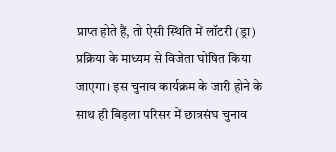प्राप्त होते हैं, तो ऐसी स्थिति में लॉटरी (ड्रा) प्रक्रिया के माध्यम से विजेता घोषित किया जाएगा। इस चुनाव कार्यक्रम के जारी होने के साथ ही बिड़ला परिसर में छात्रसंघ चुनाव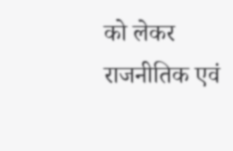को लेकर राजनीतिक एवं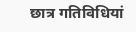छात्र गतिविधियां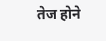तेज होने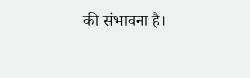की संभावना है।